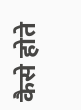कैसे होते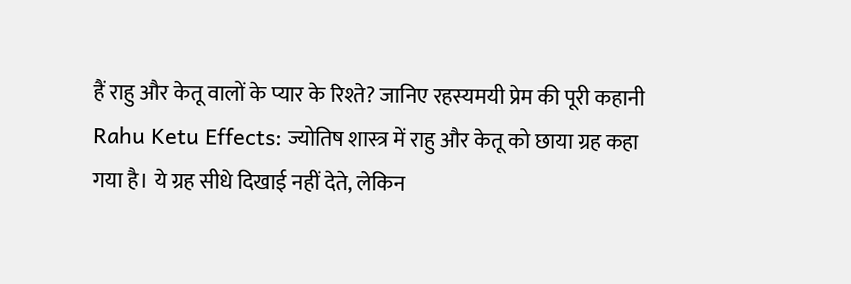हैं राहु और केतू वालों के प्यार के रिश्ते? जानिए रहस्यमयी प्रेम की पूरी कहानी
Rahu Ketu Effects: ज्योतिष शास्त्र में राहु और केतू को छाया ग्रह कहा गया है। ये ग्रह सीधे दिखाई नहीं देते, लेकिन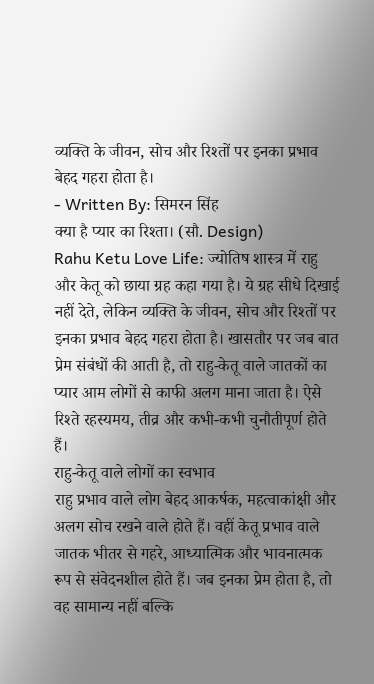व्यक्ति के जीवन, सोच और रिश्तों पर इनका प्रभाव बेहद गहरा होता है।
- Written By: सिमरन सिंह
क्या है प्यार का रिश्ता। (सौ. Design)
Rahu Ketu Love Life: ज्योतिष शास्त्र में राहु और केतू को छाया ग्रह कहा गया है। ये ग्रह सीधे दिखाई नहीं देते, लेकिन व्यक्ति के जीवन, सोच और रिश्तों पर इनका प्रभाव बेहद गहरा होता है। खासतौर पर जब बात प्रेम संबंधों की आती है, तो राहु-केतू वाले जातकों का प्यार आम लोगों से काफी अलग माना जाता है। ऐसे रिश्ते रहस्यमय, तीव्र और कभी-कभी चुनौतीपूर्ण होते हैं।
राहु-केतू वाले लोगों का स्वभाव
राहु प्रभाव वाले लोग बेहद आकर्षक, महत्वाकांक्षी और अलग सोच रखने वाले होते हैं। वहीं केतू प्रभाव वाले जातक भीतर से गहरे, आध्यात्मिक और भावनात्मक रूप से संवेदनशील होते हैं। जब इनका प्रेम होता है, तो वह सामान्य नहीं बल्कि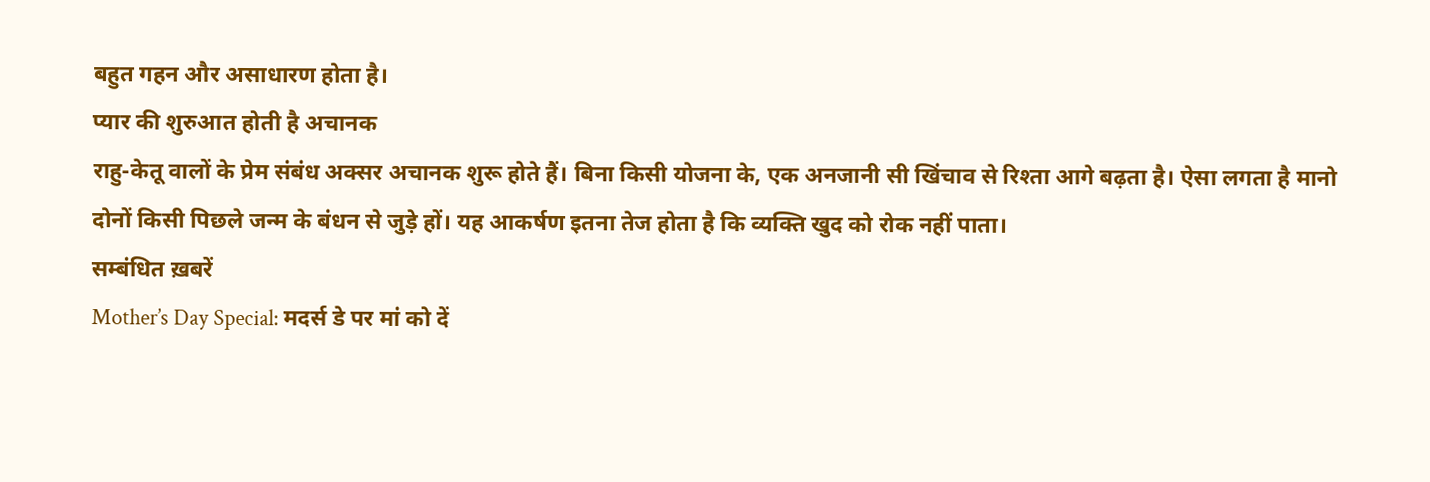बहुत गहन और असाधारण होता है।
प्यार की शुरुआत होती है अचानक
राहु-केतू वालों के प्रेम संबंध अक्सर अचानक शुरू होते हैं। बिना किसी योजना के, एक अनजानी सी खिंचाव से रिश्ता आगे बढ़ता है। ऐसा लगता है मानो दोनों किसी पिछले जन्म के बंधन से जुड़े हों। यह आकर्षण इतना तेज होता है कि व्यक्ति खुद को रोक नहीं पाता।
सम्बंधित ख़बरें
Mother’s Day Special: मदर्स डे पर मां को दें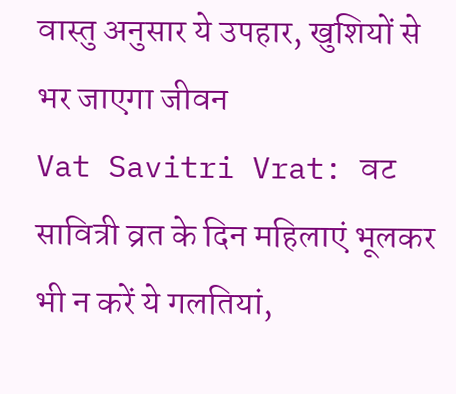वास्तु अनुसार ये उपहार, खुशियों से भर जाएगा जीवन
Vat Savitri Vrat: वट सावित्री व्रत के दिन महिलाएं भूलकर भी न करें ये गलतियां,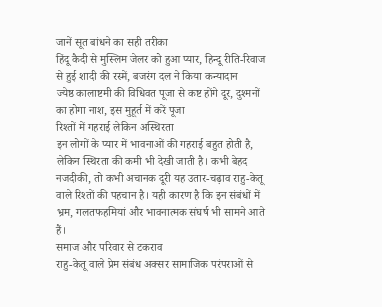जानें सूत बांधने का सही तरीका
हिंदू कैदी से मुस्लिम जेलर को हुआ प्यार, हिन्दू रीति-रिवाज से हुई शादी की रस्में, बजरंग दल ने किया कन्यादान
ज्येष्ठ कालाष्टमी की विधिवत पूजा से कष्ट होंगे दूर, दुश्मनों का होगा नाश, इस मुहूर्त में करें पूजा
रिश्तों में गहराई लेकिन अस्थिरता
इन लोगों के प्यार में भावनाओं की गहराई बहुत होती है, लेकिन स्थिरता की कमी भी देखी जाती है। कभी बेहद नजदीकी, तो कभी अचानक दूरी यह उतार-चढ़ाव राहु-केतू वाले रिश्तों की पहचान है। यही कारण है कि इन संबंधों में भ्रम, गलतफहमियां और भावनात्मक संघर्ष भी सामने आते हैं।
समाज और परिवार से टकराव
राहु-केतू वाले प्रेम संबंध अक्सर सामाजिक परंपराओं से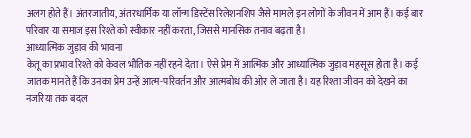अलग होते हैं। अंतरजातीय, अंतरधार्मिक या लॉन्ग डिस्टेंस रिलेशनशिप जैसे मामले इन लोगों के जीवन में आम हैं। कई बार परिवार या समाज इस रिश्ते को स्वीकार नहीं करता, जिससे मानसिक तनाव बढ़ता है।
आध्यात्मिक जुड़ाव की भावना
केतू का प्रभाव रिश्ते को केवल भौतिक नहीं रहने देता। ऐसे प्रेम में आत्मिक और आध्यात्मिक जुड़ाव महसूस होता है। कई जातक मानते हैं कि उनका प्रेम उन्हें आत्म-परिवर्तन और आत्मबोध की ओर ले जाता है। यह रिश्ता जीवन को देखने का नजरिया तक बदल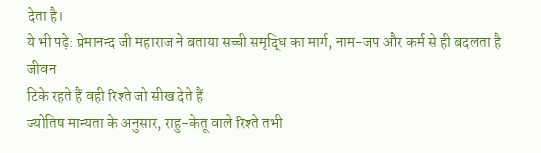देता है।
ये भी पढ़े: प्रेमानन्द जी महाराज ने बताया सच्ची समृद्धि का मार्ग, नाम-जप और कर्म से ही बदलता है जीवन
टिके रहते हैं वही रिश्ते जो सीख देते हैं
ज्योतिष मान्यता के अनुसार, राहु-केतू वाले रिश्ते तभी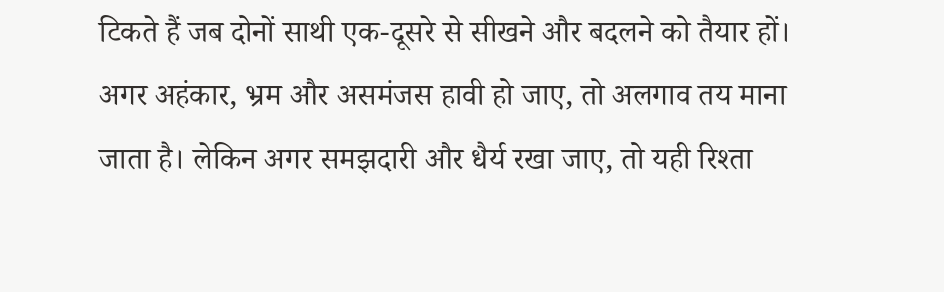टिकते हैं जब दोनों साथी एक-दूसरे से सीखने और बदलने को तैयार हों। अगर अहंकार, भ्रम और असमंजस हावी हो जाए, तो अलगाव तय माना जाता है। लेकिन अगर समझदारी और धैर्य रखा जाए, तो यही रिश्ता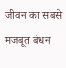जीवन का सबसे मजबूत बंधन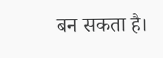बन सकता है।